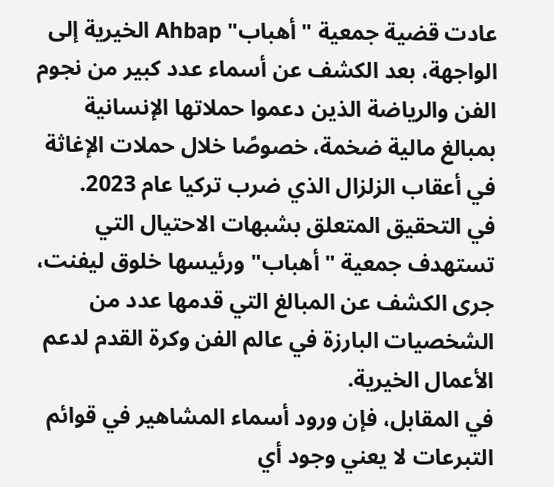عادت قضية جمعية "أهباب" Ahbap الخيرية إلى الواجهة، بعد الكشف عن أسماء عدد كبير من نجوم الفن والرياضة الذين دعموا حملاتها الإنسانية بمبالغ مالية ضخمة، خصوصًا خلال حملات الإغاثة في أعقاب الزلزال الذي ضرب تركيا عام 2023.
في التحقيق المتعلق بشبهات الاحتيال التي تستهدف جمعية "أهباب" ورئيسها خلوق ليفنت، جرى الكشف عن المبالغ التي قدمها عدد من الشخصيات البارزة في عالم الفن وكرة القدم لدعم الأعمال الخيرية.
في المقابل، فإن ورود أسماء المشاهير في قوائم التبرعات لا يعني وجود أي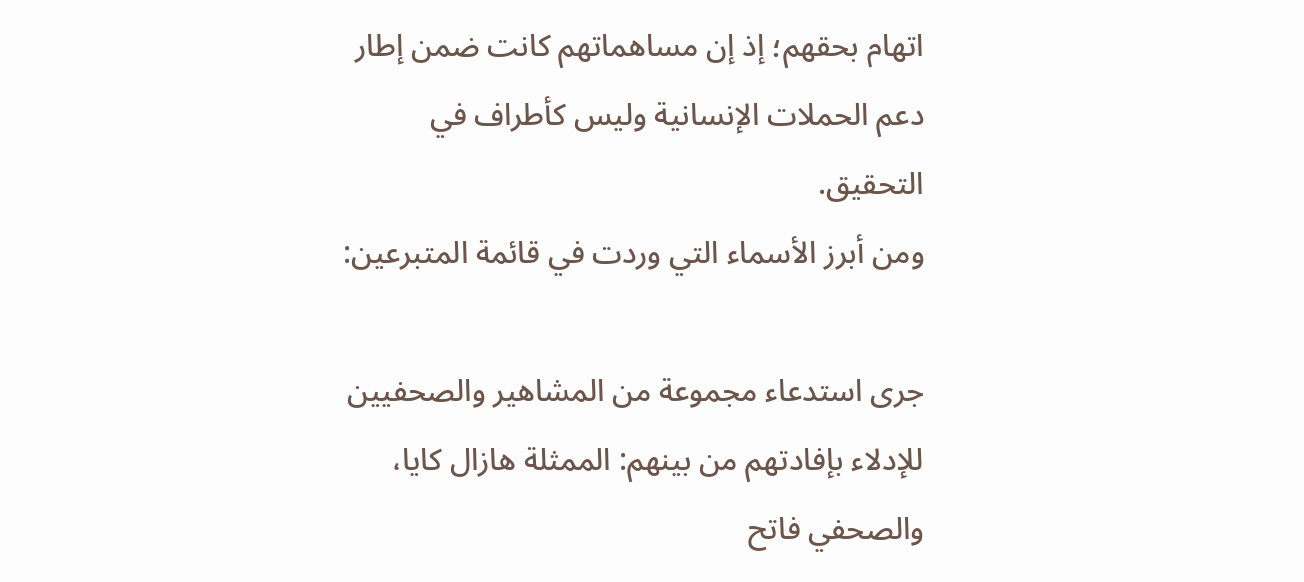اتهام بحقهم؛ إذ إن مساهماتهم كانت ضمن إطار دعم الحملات الإنسانية وليس كأطراف في التحقيق.
ومن أبرز الأسماء التي وردت في قائمة المتبرعين:

جرى استدعاء مجموعة من المشاهير والصحفيين للإدلاء بإفادتهم من بينهم: الممثلة هازال كايا، والصحفي فاتح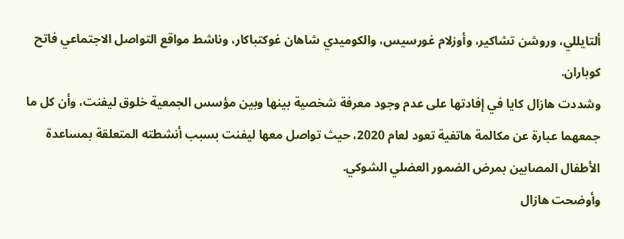ألتايللي، وروشن تشاكير، وأوزلام غورسيس، والكوميدي شاهان غوكتباكار، وناشط مواقع التواصل الاجتماعي فاتح كوباران.
وشددت هازال كايا في إفادتها على عدم وجود معرفة شخصية بينها وبين مؤسس الجمعية خلوق ليفنت، وأن كل ما جمعهما عبارة عن مكالمة هاتفية تعود لعام 2020، حيث تواصل معها ليفنت بسبب أنشطته المتعلقة بمساعدة الأطفال المصابين بمرض الضمور العضلي الشوكي.
وأوضحت هازال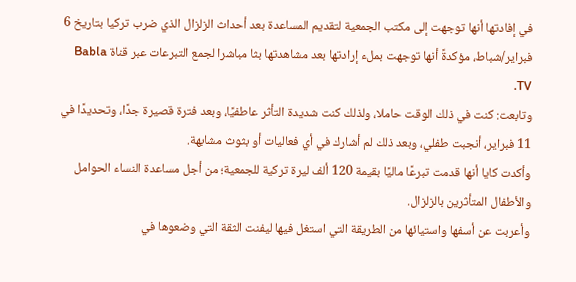في إفادتها أنها توجهت إلى مكتب الجمعية لتقديم المساعدة بعد أحداث الزلزال الذي ضرب تركيا بتاريخ 6 فبراير/شباط، مؤكدةً أنها توجهت بملء إرادتها بعد مشاهدتها بثا مباشرا لجمع التبرعات عبر قناة Babla TV.
وتابعت: كنت في ذلك الوقت حاملا، ولذلك كنت شديدة التأثر عاطفيًا، وبعد فترة قصيرة جدًا، وتحديدًا في 11 فبراير، أنجبت طفلي، وبعد ذلك لم أشارك في أي فعاليات أو بثوث مشابهة.
وأكدت كايا أنها قدمت تبرعًا ماليًا بقيمة 120 ألف ليرة تركية للجمعية؛ من أجل مساعدة النساء الحوامل والأطفال المتأثرين بالزلزال.
وأعربت عن أسفها واستيائها من الطريقة التي استغل فيها ليفنت الثقة التي وضعوها في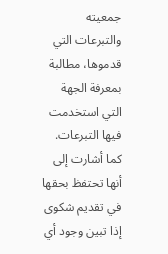جمعيته والتبرعات التي قدموها، مطالبة بمعرفة الجهة التي استخدمت فيها التبرعات.
كما أشارت إلى أنها تحتفظ بحقها في تقديم شكوى إذا تبين وجود أي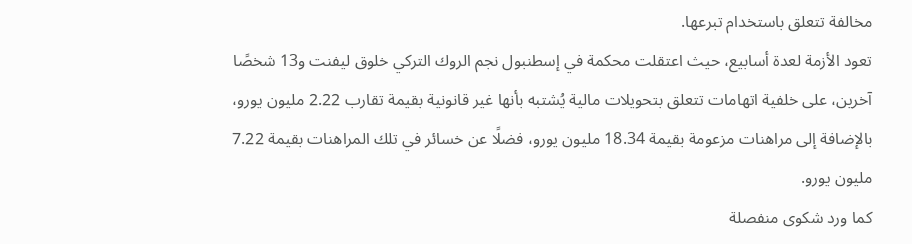مخالفة تتعلق باستخدام تبرعها.
تعود الأزمة لعدة أسابيع، حيث اعتقلت محكمة في إسطنبول نجم الروك التركي خلوق ليفنت و13 شخصًا آخرين، على خلفية اتهامات تتعلق بتحويلات مالية يُشتبه بأنها غير قانونية بقيمة تقارب 2.22 مليون يورو، بالإضافة إلى مراهنات مزعومة بقيمة 18.34 مليون يورو، فضلًا عن خسائر في تلك المراهنات بقيمة 7.22 مليون يورو.
كما ورد شكوى منفصلة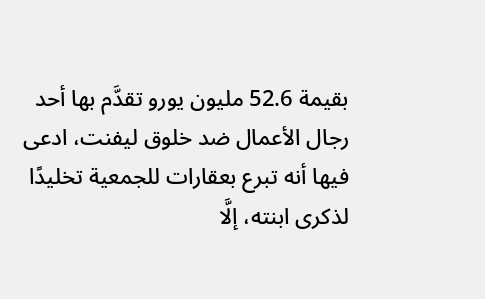بقيمة 52.6 مليون يورو تقدَّم بها أحد رجال الأعمال ضد خلوق ليفنت، ادعى فيها أنه تبرع بعقارات للجمعية تخليدًا لذكرى ابنته، إلَّا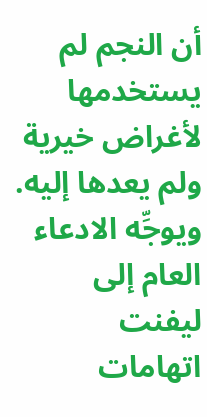أن النجم لم يستخدمها لأغراض خيرية ولم يعدها إليه.
ويوجِّه الادعاء العام إلى ليفنت اتهامات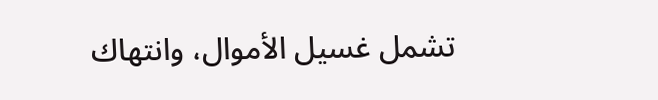تشمل غسيل الأموال، وانتهاك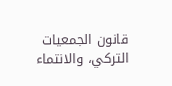قانون الجمعيات التركي، والانتماء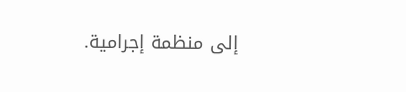إلى منظمة إجرامية.